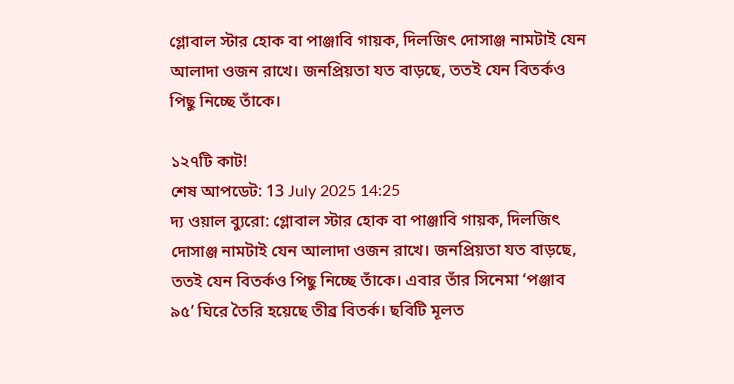গ্লোবাল স্টার হোক বা পাঞ্জাবি গায়ক, দিলজিৎ দোসাঞ্জ নামটাই যেন আলাদা ওজন রাখে। জনপ্রিয়তা যত বাড়ছে, ততই যেন বিতর্কও পিছু নিচ্ছে তাঁকে।

১২৭টি কাট!
শেষ আপডেট: 13 July 2025 14:25
দ্য ওয়াল ব্যুরো: গ্লোবাল স্টার হোক বা পাঞ্জাবি গায়ক, দিলজিৎ দোসাঞ্জ নামটাই যেন আলাদা ওজন রাখে। জনপ্রিয়তা যত বাড়ছে, ততই যেন বিতর্কও পিছু নিচ্ছে তাঁকে। এবার তাঁর সিনেমা ‘পঞ্জাব ৯৫’ ঘিরে তৈরি হয়েছে তীব্র বিতর্ক। ছবিটি মূলত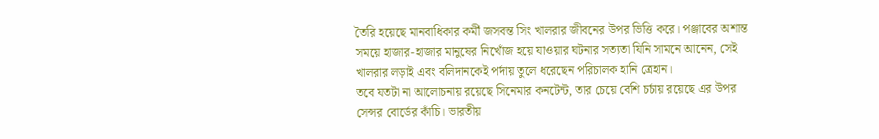তৈরি হয়েছে মানবাধিকার কর্মী জসবন্ত সিং খালরার জীবনের উপর ভিত্তি করে। পঞ্জাবের অশান্ত সময়ে হাজার-হাজার মানুষের নিখোঁজ হয়ে যাওয়ার ঘটনার সত্যতা যিনি সামনে আনেন, সেই খালরার লড়াই এবং বলিদানকেই পর্দায় তুলে ধরেছেন পরিচালক হানি ত্রেহান।
তবে যতটা না আলোচনায় রয়েছে সিনেমার কনটেন্ট, তার চেয়ে বেশি চর্চায় রয়েছে এর উপর সেন্সর বোর্ডের কাঁচি। ভারতীয়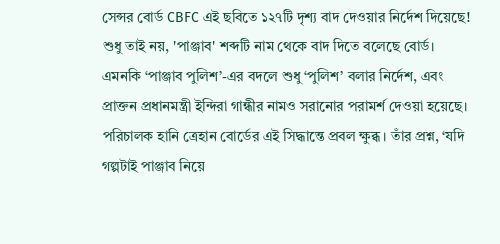সেন্সর বোর্ড CBFC এই ছবিতে ১২৭টি দৃশ্য বাদ দেওয়ার নির্দেশ দিয়েছে! শুধু তাই নয়, 'পাঞ্জাব' শব্দটি নাম থেকে বাদ দিতে বলেছে বোর্ড। এমনকি ‘পাঞ্জাব পুলিশ’-এর বদলে শুধু ‘পুলিশ’ বলার নির্দেশ, এবং প্রাক্তন প্রধানমন্ত্রী ইন্দিরা গান্ধীর নামও সরানোর পরামর্শ দেওয়া হয়েছে।
পরিচালক হানি ত্রেহান বোর্ডের এই সিদ্ধান্তে প্রবল ক্ষুব্ধ। তাঁর প্রশ্ন, ‘যদি গল্পটাই পাঞ্জাব নিয়ে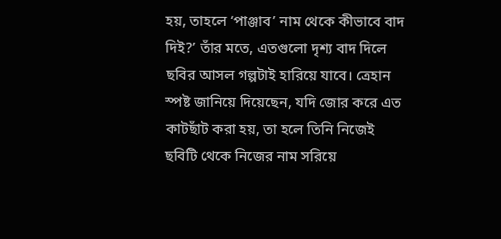হয়, তাহলে ‘পাঞ্জাব’ নাম থেকে কীভাবে বাদ দিই?’ তাঁর মতে, এতগুলো দৃশ্য বাদ দিলে ছবির আসল গল্পটাই হারিয়ে যাবে। ত্রেহান স্পষ্ট জানিয়ে দিয়েছেন, যদি জোর করে এত কাটছাঁট করা হয়, তা হলে তিনি নিজেই ছবিটি থেকে নিজের নাম সরিয়ে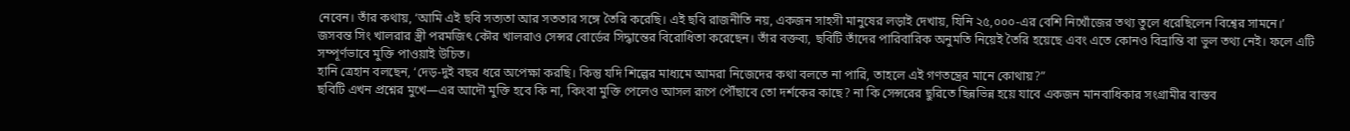নেবেন। তাঁর কথায়, ‘আমি এই ছবি সত্যতা আর সততার সঙ্গে তৈরি করেছি। এই ছবি রাজনীতি নয়, একজন সাহসী মানুষের লড়াই দেখায়, যিনি ২৫,০০০-এর বেশি নিখোঁজের তথ্য তুলে ধরেছিলেন বিশ্বের সামনে।’
জসবন্ত সিং খালরার স্ত্রী পরমজিৎ কৌর খালরাও সেন্সর বোর্ডের সিদ্ধান্তের বিরোধিতা করেছেন। তাঁর বক্তব্য, ছবিটি তাঁদের পারিবারিক অনুমতি নিয়েই তৈরি হয়েছে এবং এতে কোনও বিভ্রান্তি বা ভুল তথ্য নেই। ফলে এটি সম্পূর্ণভাবে মুক্তি পাওয়াই উচিত।
হানি ত্রেহান বলছেন, ‘দেড়-দুই বছর ধরে অপেক্ষা করছি। কিন্তু যদি শিল্পের মাধ্যমে আমরা নিজেদের কথা বলতে না পারি, তাহলে এই গণতন্ত্রের মানে কোথায়?”
ছবিটি এখন প্রশ্নের মুখে—এর আদৌ মুক্তি হবে কি না, কিংবা মুক্তি পেলেও আসল রূপে পৌঁছাবে তো দর্শকের কাছে? না কি সেন্সরের ছুরিতে ছিন্নভিন্ন হয়ে যাবে একজন মানবাধিকার সংগ্রামীর বাস্তব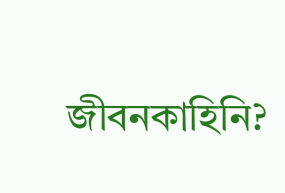জীবনকাহিনি?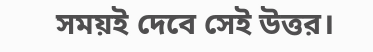সময়ই দেবে সেই উত্তর।